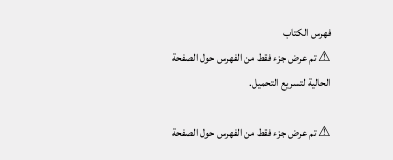فهرس الكتاب
⚠ تم عرض جزء فقط من الفهرس حول الصفحة الحالية لتسريع التحميل.

⚠ تم عرض جزء فقط من الفهرس حول الصفحة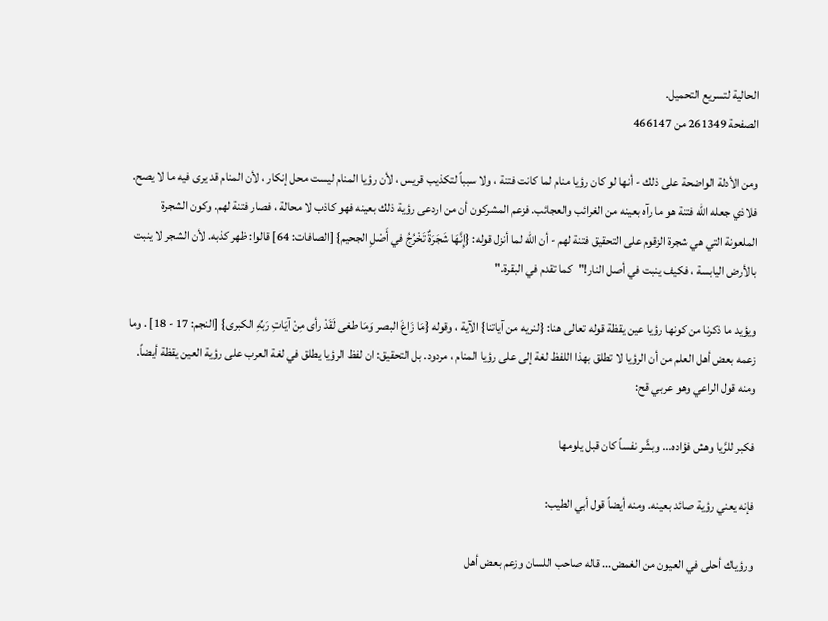الحالية لتسريع التحميل.
الصفحة 261349 من 466147

ومن الأدلة الواضحة على ذلك - أنها لو كان رؤيا منام لما كانت فتنة ، ولا سبباً لتكذيب قريس ، لأن رؤيا المنام ليست محل إنكار ، لأن المنام قد يرى فيه ما لا يصح. فلاذي جعله الله فتنة هو ما رآه بعينه من الغرائب والعجائب. فزعم المشركون أن من اردعى رؤية ذلك بعينه فهو كاذب لا محالة ، فصار فتنة لهم. وكون الشجرة الملعونة التي هي شجرة الزقوم على التحقيق فتنة لهم - أن الله لما أنزل قوله: {إِنَّهَا شَجَرَةٌ تَخْرُجُ في أَصْلِ الجحيم} [الصافات: 64] قالوا: ظهر كذبه. لأن الشجر لا ينبت بالأرض اليابسة ، فكيف ينبت في أصل النار!"كما تقدم في البقرة."

ويؤيد ما ذكرنا من كونها رؤيا عين يقظة قوله تعالى هنا: {لنريه من آياتنا} الآية ، وقوله {مَا زَاغَ البصر وَمَا طغى لَقَدْ رأى مِنْ آيَاتِ رَبِّهِ الكبرى} [النجم: 17 - 18] . وما زعمه بعض أهل العلم من أن الرؤيا لا تطلق بهذا اللفظ لغة إلى على رؤيا المنام ، مردود. بل التحقيق: ان لفظ الرؤيا يطلق في لغة العرب على رؤية العين يقظة أيضاً. ومنه قول الراعي وهو عربي قح:

فكبر للرَّيا وهش فؤاده... وبشَّر نفساً كان قبل يلومها

فإنه يعني رؤية صائد بعينه. ومنه أيضاً قول أبي الطيب:

ورؤياك أحلى في العيون من الغمض... قاله صاحب اللسان وزعم بعض أهل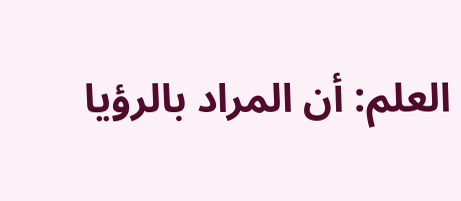العلم: أن المراد بالرؤيا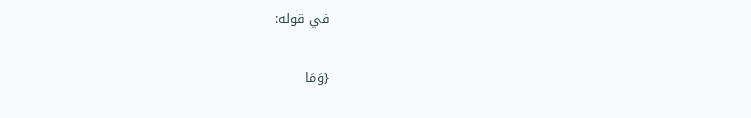في قوله:

{وَمَا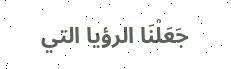جَعَلْنَا الرؤيا التي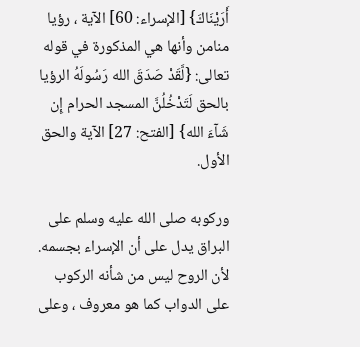أَرَيْنَاكَ} [الإسراء: 60] الآية ، رؤيا منامن وأنها هي المذكورة في قوله تعالى: {لَّقَدْ صَدَقَ الله رَسُولَهُ الرؤيا بالحق لَتَدْخُلُنَّ المسجد الحرام إِن شَآءَ الله} [الفتح: 27] الآية والحق الأول.

وركوبه صلى الله عليه وسلم على البراق يدل على أن الإسراء بجسمه. لأن الروح ليس من شأنه الركوب على الدواب كما هو معروف ، وعلى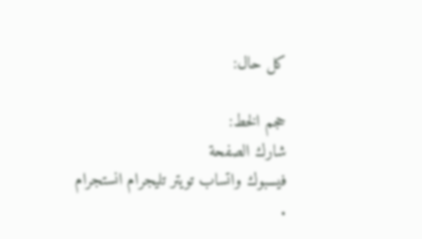كل حال:

حجم الخط:
شارك الصفحة
فيسبوك واتساب تويتر تليجرام انستجرام
.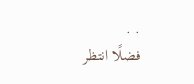. .
فضلًا انتظر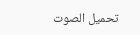تحميل الصوت